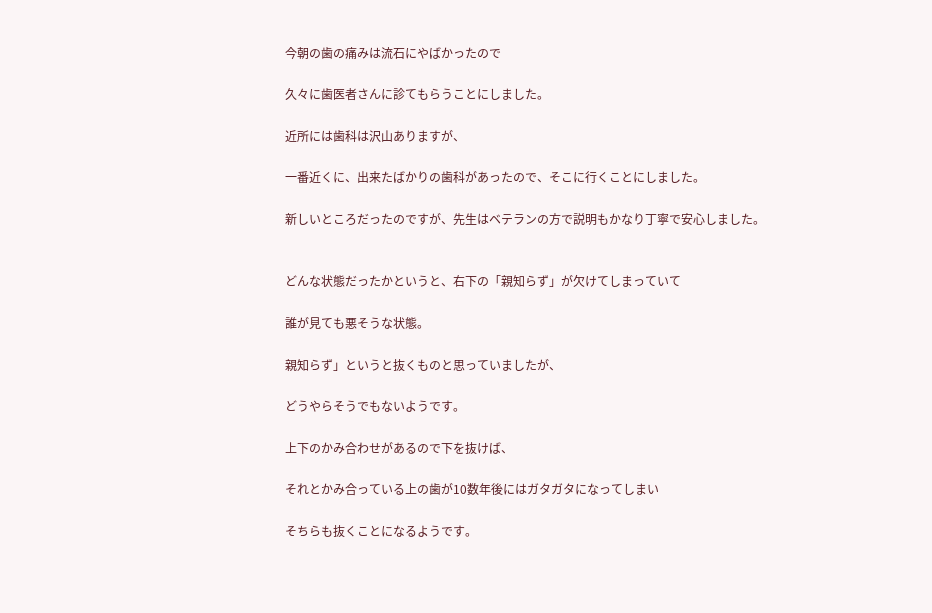今朝の歯の痛みは流石にやばかったので

久々に歯医者さんに診てもらうことにしました。

近所には歯科は沢山ありますが、

一番近くに、出来たばかりの歯科があったので、そこに行くことにしました。

新しいところだったのですが、先生はベテランの方で説明もかなり丁寧で安心しました。


どんな状態だったかというと、右下の「親知らず」が欠けてしまっていて

誰が見ても悪そうな状態。

親知らず」というと抜くものと思っていましたが、

どうやらそうでもないようです。

上下のかみ合わせがあるので下を抜けば、

それとかみ合っている上の歯が10数年後にはガタガタになってしまい

そちらも抜くことになるようです。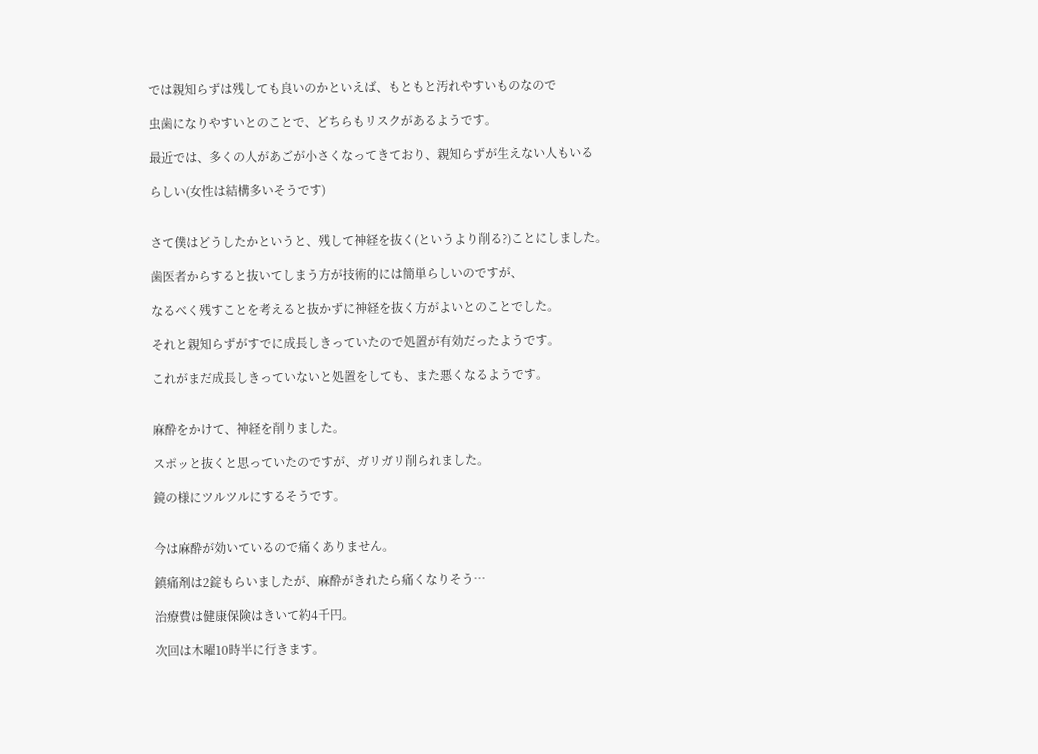では親知らずは残しても良いのかといえば、もともと汚れやすいものなので

虫歯になりやすいとのことで、どちらもリスクがあるようです。

最近では、多くの人があごが小さくなってきており、親知らずが生えない人もいる

らしい(女性は結構多いそうです)


さて僕はどうしたかというと、残して神経を抜く(というより削る?)ことにしました。

歯医者からすると抜いてしまう方が技術的には簡単らしいのですが、

なるべく残すことを考えると抜かずに神経を抜く方がよいとのことでした。

それと親知らずがすでに成長しきっていたので処置が有効だったようです。

これがまだ成長しきっていないと処置をしても、また悪くなるようです。


麻酔をかけて、神経を削りました。

スポッと抜くと思っていたのですが、ガリガリ削られました。

鏡の様にツルツルにするそうです。


今は麻酔が効いているので痛くありません。

鎮痛剤は2錠もらいましたが、麻酔がきれたら痛くなりそう…

治療費は健康保険はきいて約4千円。

次回は木曜10時半に行きます。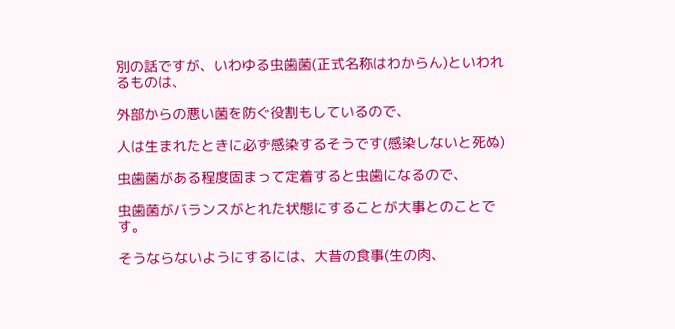別の話ですが、いわゆる虫歯菌(正式名称はわからん)といわれるものは、

外部からの悪い菌を防ぐ役割もしているので、

人は生まれたときに必ず感染するそうです(感染しないと死ぬ)

虫歯菌がある程度固まって定着すると虫歯になるので、

虫歯菌がバランスがとれた状態にすることが大事とのことです。

そうならないようにするには、大昔の食事(生の肉、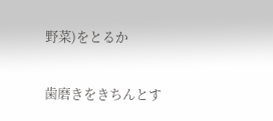野菜)をとるか

歯磨きをきちんとす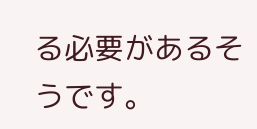る必要があるそうです。